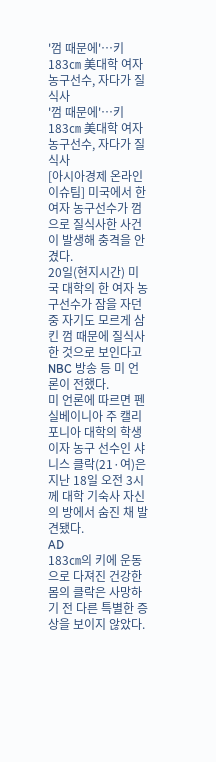'껌 때문에'…키 183㎝ 美대학 여자 농구선수, 자다가 질식사
'껌 때문에'…키 183㎝ 美대학 여자 농구선수, 자다가 질식사
[아시아경제 온라인이슈팀] 미국에서 한 여자 농구선수가 껌으로 질식사한 사건이 발생해 충격을 안겼다.
20일(현지시간) 미국 대학의 한 여자 농구선수가 잠을 자던 중 자기도 모르게 삼킨 껌 때문에 질식사한 것으로 보인다고 NBC 방송 등 미 언론이 전했다.
미 언론에 따르면 펜실베이니아 주 캘리포니아 대학의 학생이자 농구 선수인 샤니스 클락(21·여)은 지난 18일 오전 3시께 대학 기숙사 자신의 방에서 숨진 채 발견됐다.
AD
183㎝의 키에 운동으로 다져진 건강한 몸의 클락은 사망하기 전 다른 특별한 증상을 보이지 않았다.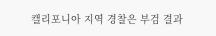캘리포니아 지역 경찰은 부검 결과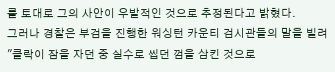를 토대로 그의 사안이 우발적인 것으로 추정된다고 밝혔다.
그러나 경찰은 부검을 진행한 워싱턴 카운티 검시관들의 말을 빌려 "클락이 잠을 자던 중 실수로 씹던 껌을 삼킨 것으로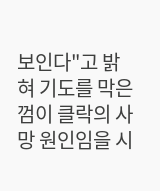보인다"고 밝혀 기도를 막은 껌이 클락의 사망 원인임을 시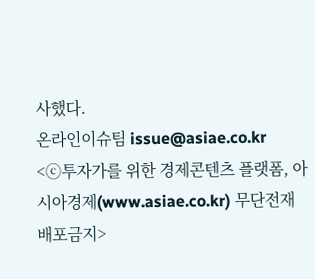사했다.
온라인이슈팀 issue@asiae.co.kr
<ⓒ투자가를 위한 경제콘텐츠 플랫폼, 아시아경제(www.asiae.co.kr) 무단전재 배포금지>